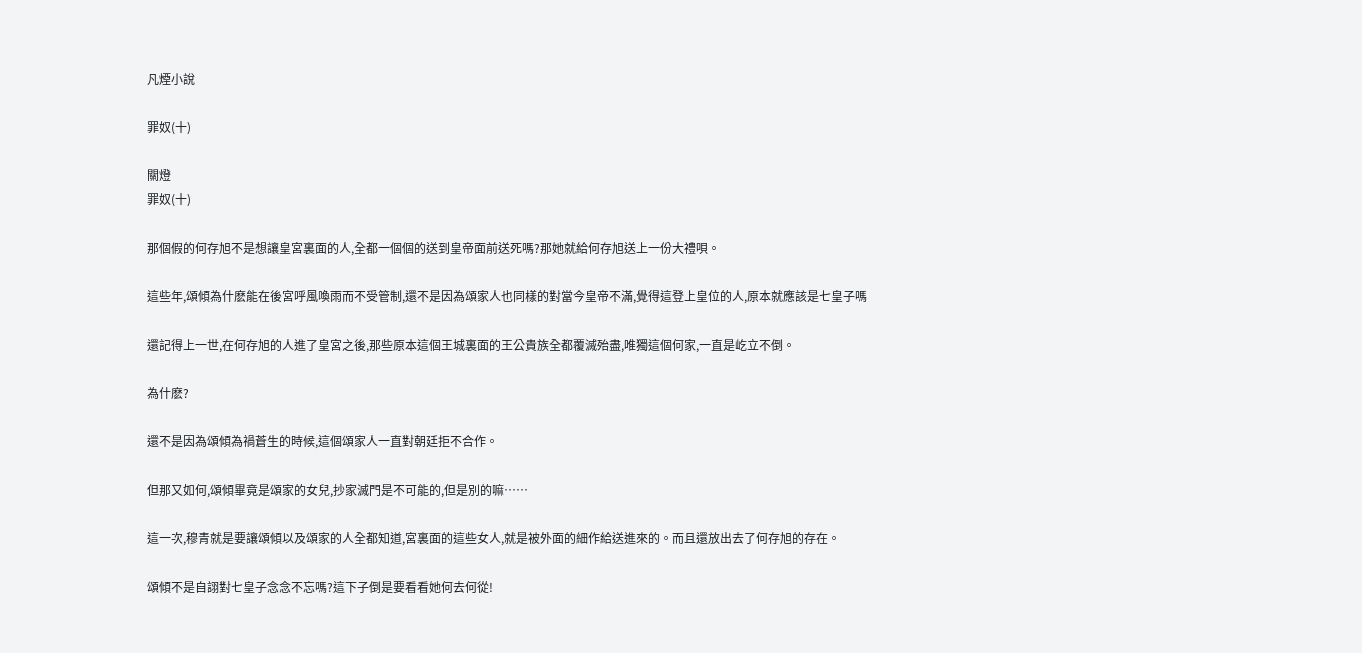凡煙小說

罪奴(十)

關燈
罪奴(十)

那個假的何存旭不是想讓皇宮裏面的人,全都一個個的送到皇帝面前送死嗎?那她就給何存旭送上一份大禮唄。

這些年,頌傾為什麽能在後宮呼風喚雨而不受管制,還不是因為頌家人也同樣的對當今皇帝不滿,覺得這登上皇位的人,原本就應該是七皇子嗎

還記得上一世,在何存旭的人進了皇宮之後,那些原本這個王城裏面的王公貴族全都覆滅殆盡,唯獨這個何家,一直是屹立不倒。

為什麽?

還不是因為頌傾為禍蒼生的時候,這個頌家人一直對朝廷拒不合作。

但那又如何,頌傾畢竟是頌家的女兒,抄家滅門是不可能的,但是別的嘛……

這一次,穆青就是要讓頌傾以及頌家的人全都知道,宮裏面的這些女人,就是被外面的細作給送進來的。而且還放出去了何存旭的存在。

頌傾不是自詡對七皇子念念不忘嗎?這下子倒是要看看她何去何從!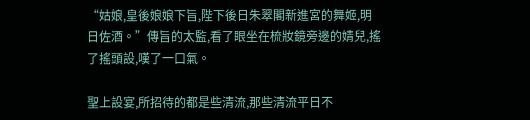“姑娘,皇後娘娘下旨,陛下後日朱翠閣新進宮的舞姬,明日佐酒。”傳旨的太監,看了眼坐在梳妝鏡旁邊的婧兒,搖了搖頭設,嘆了一口氣。

聖上設宴,所招待的都是些清流,那些清流平日不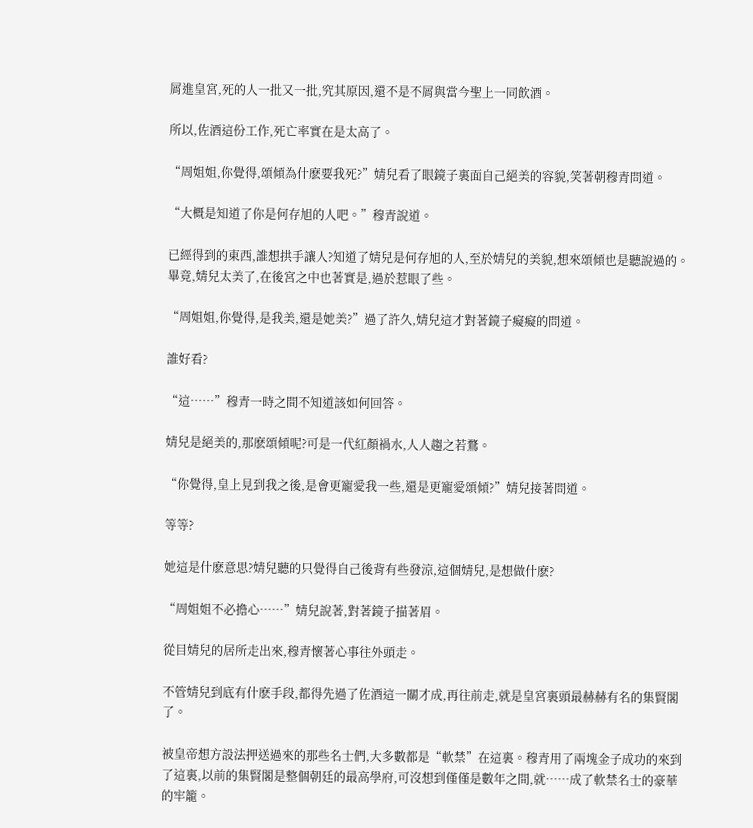屑進皇宮,死的人一批又一批,究其原因,還不是不屑與當今聖上一同飲酒。

所以,佐酒這份工作,死亡率實在是太高了。

“周姐姐,你覺得,頌傾為什麽要我死?”婧兒看了眼鏡子裏面自己絕美的容貌,笑著朝穆青問道。

“大概是知道了你是何存旭的人吧。”穆青說道。

已經得到的東西,誰想拱手讓人?知道了婧兒是何存旭的人,至於婧兒的美貌,想來頌傾也是聽說過的。畢竟,婧兒太美了,在後宮之中也著實是,過於惹眼了些。

“周姐姐,你覺得,是我美,還是她美?”過了許久,婧兒這才對著鏡子癡癡的問道。

誰好看?

“這……”穆青一時之間不知道該如何回答。

婧兒是絕美的,那麽頌傾呢?可是一代紅顏禍水,人人趨之若鶩。

“你覺得,皇上見到我之後,是會更寵愛我一些,還是更寵愛頌傾?”婧兒接著問道。

等等?

她這是什麽意思?婧兒聽的只覺得自己後背有些發涼,這個婧兒,是想做什麽?

“周姐姐不必擔心……”婧兒說著,對著鏡子描著眉。

從目婧兒的居所走出來,穆青懷著心事往外頭走。

不管婧兒到底有什麽手段,都得先過了佐酒這一關才成,再往前走,就是皇宮裏頭最赫赫有名的集賢閣了。

被皇帝想方設法押送過來的那些名士們,大多數都是“軟禁”在這裏。穆青用了兩塊金子成功的來到了這裏,以前的集賢閣是整個朝廷的最高學府,可沒想到僅僅是數年之間,就……成了軟禁名士的豪華的牢籠。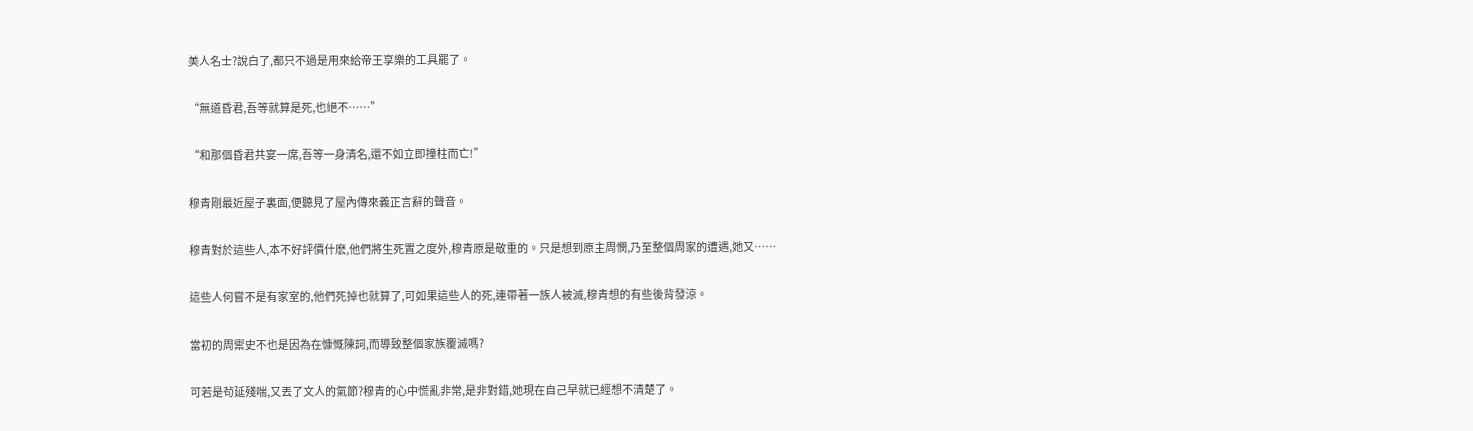美人名士?說白了,都只不過是用來給帝王享樂的工具罷了。

“無道昏君,吾等就算是死,也絕不……”

“和那個昏君共宴一席,吾等一身清名,還不如立即撞柱而亡!”

穆青剛最近屋子裏面,便聽見了屋內傳來義正言辭的聲音。

穆青對於這些人,本不好評價什麽,他們將生死置之度外,穆青原是敬重的。只是想到原主周憫,乃至整個周家的遭遇,她又……

這些人何嘗不是有家室的,他們死掉也就算了,可如果這些人的死,連帶著一族人被滅,穆青想的有些後背發涼。

當初的周禦史不也是因為在慷慨陳詞,而導致整個家族覆滅嗎?

可若是茍延殘喘,又丟了文人的氣節?穆青的心中慌亂非常,是非對錯,她現在自己早就已經想不清楚了。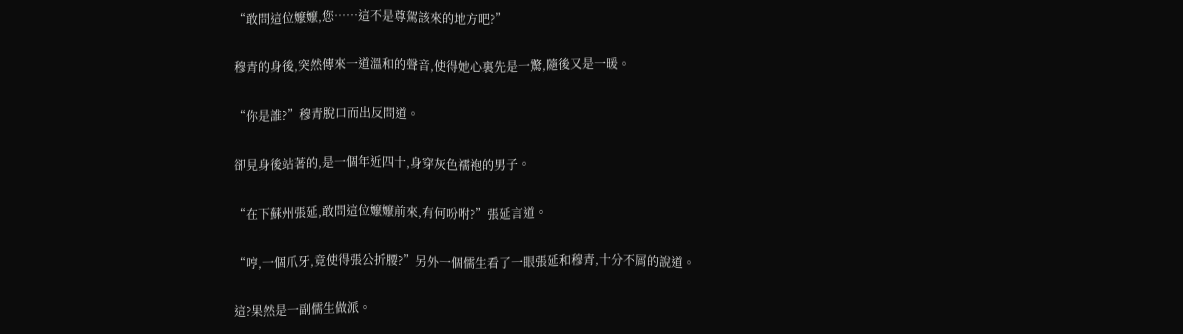“敢問這位嬤嬤,您……這不是尊駕該來的地方吧?”

穆青的身後,突然傳來一道溫和的聲音,使得她心裏先是一驚,隨後又是一暖。

“你是誰?”穆青脫口而出反問道。

卻見身後站著的,是一個年近四十,身穿灰色襦袍的男子。

“在下蘇州張延,敢問這位嬤嬤前來,有何吩咐?”張延言道。

“哼,一個爪牙,竟使得張公折腰?”另外一個儒生看了一眼張延和穆青,十分不屑的說道。

這?果然是一副儒生做派。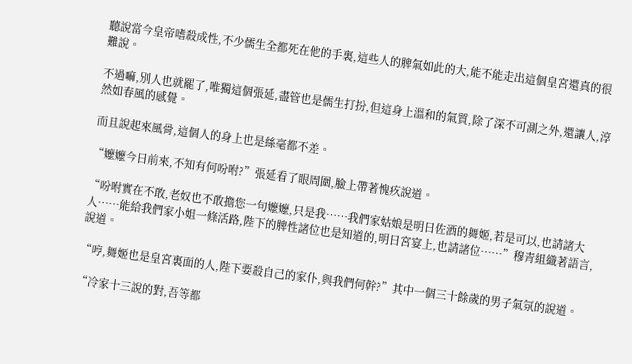聽說當今皇帝嗜殺成性,不少儒生全都死在他的手裏,這些人的脾氣如此的大,能不能走出這個皇宮還真的很難說。

不過嘛,別人也就罷了,唯獨這個張延,盡管也是儒生打扮,但這身上溫和的氣質,除了深不可測之外,還讓人,淳然如春風的感覺。

而且說起來風骨,這個人的身上也是絲毫都不差。

“嬤嬤今日前來,不知有何吩咐?”張延看了眼周圍,臉上帶著愧疚說道。

“吩咐實在不敢,老奴也不敢擔您一句嬤嬤,只是我……我們家姑娘是明日佐酒的舞姬,若是可以,也請諸大人……能給我們家小姐一條活路,陛下的脾性諸位也是知道的,明日宮宴上,也請諸位……”穆青組織著語言,說道。

“哼,舞姬也是皇宮裏面的人,陛下要殺自己的家仆,與我們何幹?”其中一個三十餘歲的男子氣氛的說道。

“冷家十三說的對,吾等都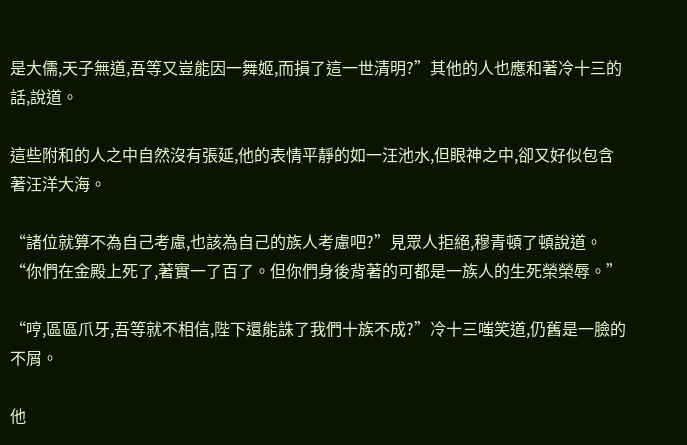是大儒,天子無道,吾等又豈能因一舞姬,而損了這一世清明?”其他的人也應和著冷十三的話,說道。

這些附和的人之中自然沒有張延,他的表情平靜的如一汪池水,但眼神之中,卻又好似包含著汪洋大海。

“諸位就算不為自己考慮,也該為自己的族人考慮吧?”見眾人拒絕,穆青頓了頓說道。“你們在金殿上死了,著實一了百了。但你們身後背著的可都是一族人的生死榮榮辱。”

“哼,區區爪牙,吾等就不相信,陛下還能誅了我們十族不成?”冷十三嗤笑道,仍舊是一臉的不屑。

他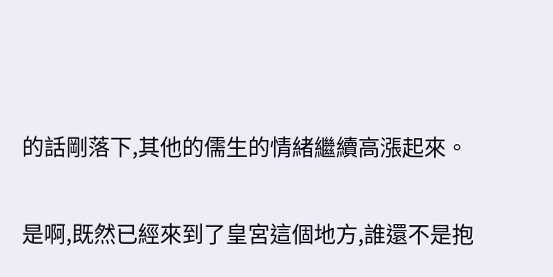的話剛落下,其他的儒生的情緒繼續高漲起來。

是啊,既然已經來到了皇宮這個地方,誰還不是抱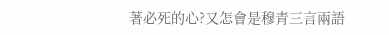著必死的心?又怎會是穆青三言兩語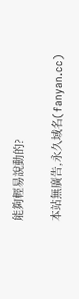能夠輕易說動的?

本站無廣告,永久域名(fanyan.cc)